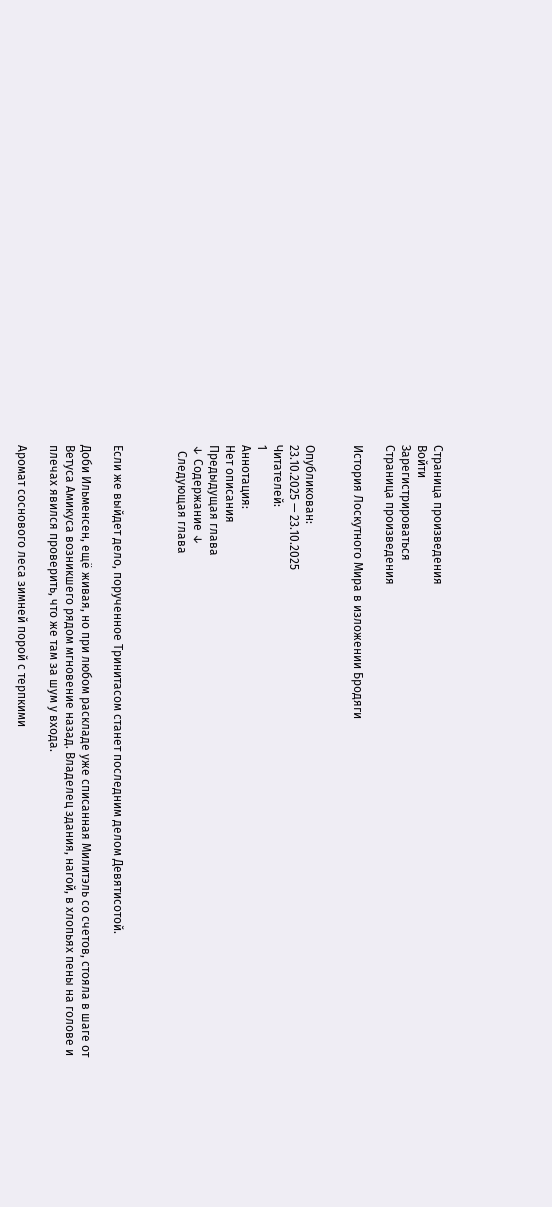Страница произведения
Войти
Зарегистрироваться
Страница произведения

История Лоскутного Мира в изложении Бродяги


Опубликован:
23.10.2025 — 23.10.2025
Читателей:
1
Аннотация:
Нет описания
Предыдущая глава
↓ Содержание ↓
  Следующая глава



Если же выйдет дело, порученное Тринитасом станет последним делом Девятисотой.

Доби Ильменсен, ещё живая, но при любом раскладе уже списанная Милитэль со счетов, стояла в шаге от Ветуса Амикуса возникшего рядом мгновение назад. Владелец здания, нагой, в хлопьях пены на голове и плечах явился проверить, что же там за шум у входа.

Аромат соснового леса зимней порой с терпкими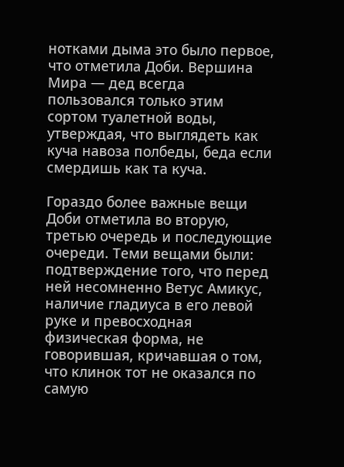нотками дыма это было первое, что отметила Доби. Вершина Мира — дед всегда пользовался только этим сортом туалетной воды, утверждая, что выглядеть как куча навоза полбеды, беда если смердишь как та куча.

Гораздо более важные вещи Доби отметила во вторую, третью очередь и последующие очереди. Теми вещами были: подтверждение того, что перед ней несомненно Ветус Амикус, наличие гладиуса в его левой руке и превосходная физическая форма, не говорившая, кричавшая о том, что клинок тот не оказался по самую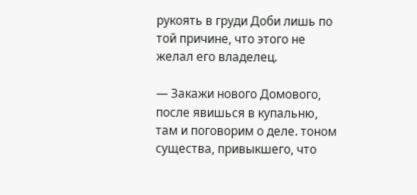рукоять в груди Доби лишь по той причине, что этого не желал его владелец.

— Закажи нового Домового, после явишься в купальню, там и поговорим о деле. тоном существа, привыкшего, что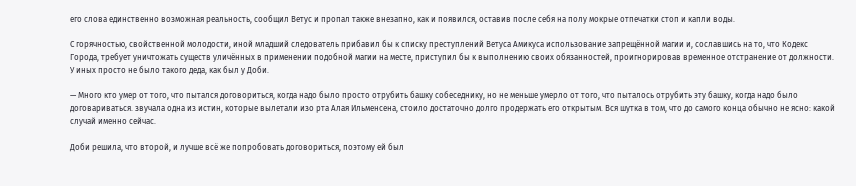его слова единственно возможная реальность, сообщил Ветус и пропал также внезапно, как и появился, оставив после себя на полу мокрые отпечатки стоп и капли воды.

С горячностью, свойственной молодости, иной младший следователь прибавил бы к списку преступлений Ветуса Амикуса использование запрещённой магии и, сославшись на то, что Кодекс Города, требует уничтожать существ уличённых в применении подобной магии на месте, приступил бы к выполнению своих обязанностей, проигнорировав временное отстранение от должности. У иных просто не было такого деда, как был у Доби.

— Много кто умер от того, что пытался договориться, когда надо было просто отрубить башку собеседнику, но не меньше умерло от того, что пыталось отрубить эту башку, когда надо было договариваться. звучала одна из истин, которые вылетали изо рта Алая Ильменсена, стоило достаточно долго продержать его открытым. Вся шутка в том, что до самого конца обычно не ясно: какой случай именно сейчас.

Доби решила, что второй, и лучше всё же попробовать договориться, поэтому ей был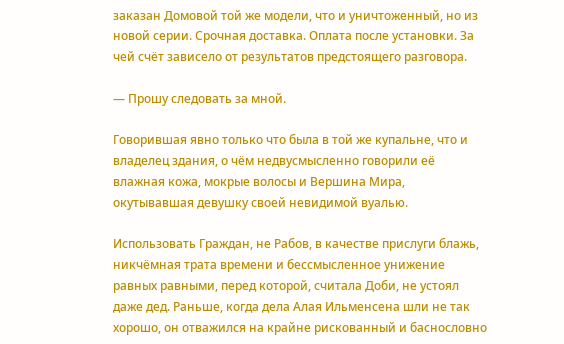заказан Домовой той же модели, что и уничтоженный, но из новой серии. Срочная доставка. Оплата после установки. За чей счёт зависело от результатов предстоящего разговора.

— Прошу следовать за мной.

Говорившая явно только что была в той же купальне, что и владелец здания, о чём недвусмысленно говорили её влажная кожа, мокрые волосы и Вершина Мира, окутывавшая девушку своей невидимой вуалью.

Использовать Граждан, не Рабов, в качестве прислуги блажь, никчёмная трата времени и бессмысленное унижение равных равными, перед которой, считала Доби, не устоял даже дед. Раньше, когда дела Алая Ильменсена шли не так хорошо, он отважился на крайне рискованный и баснословно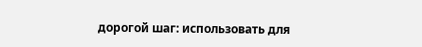дорогой шаг: использовать для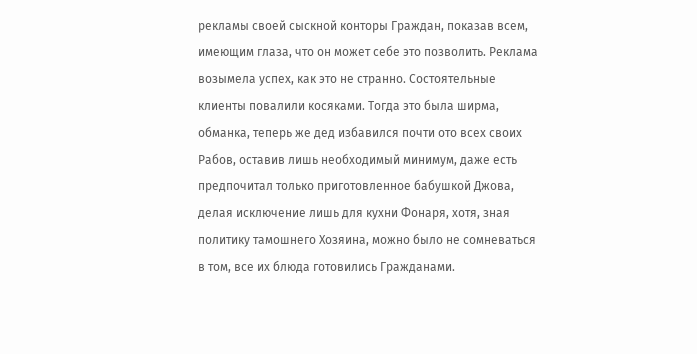рекламы своей сыскной конторы Граждан, показав всем, имеющим глаза, что он может себе это позволить. Реклама возымела успех, как это не странно. Состоятельные клиенты повалили косяками. Тогда это была ширма, обманка, теперь же дед избавился почти ото всех своих Рабов, оставив лишь необходимый минимум, даже есть предпочитал только приготовленное бабушкой Джова, делая исключение лишь для кухни Фонаря, хотя, зная политику тамошнего Хозяина, можно было не сомневаться в том, все их блюда готовились Гражданами.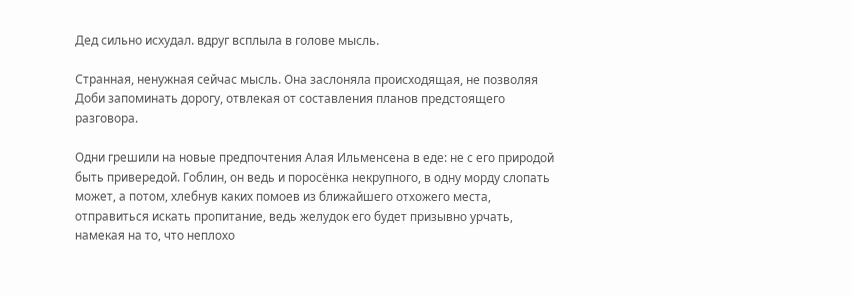Дед сильно исхудал. вдруг всплыла в голове мысль.

Странная, ненужная сейчас мысль. Она заслоняла происходящая, не позволяя Доби запоминать дорогу, отвлекая от составления планов предстоящего разговора.

Одни грешили на новые предпочтения Алая Ильменсена в еде: не с его природой быть привередой. Гоблин, он ведь и поросёнка некрупного, в одну морду слопать может, а потом, хлебнув каких помоев из ближайшего отхожего места, отправиться искать пропитание, ведь желудок его будет призывно урчать, намекая на то, что неплохо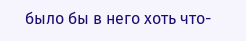было бы в него хоть что-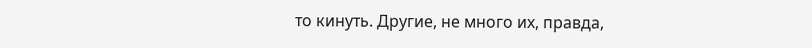то кинуть. Другие, не много их, правда,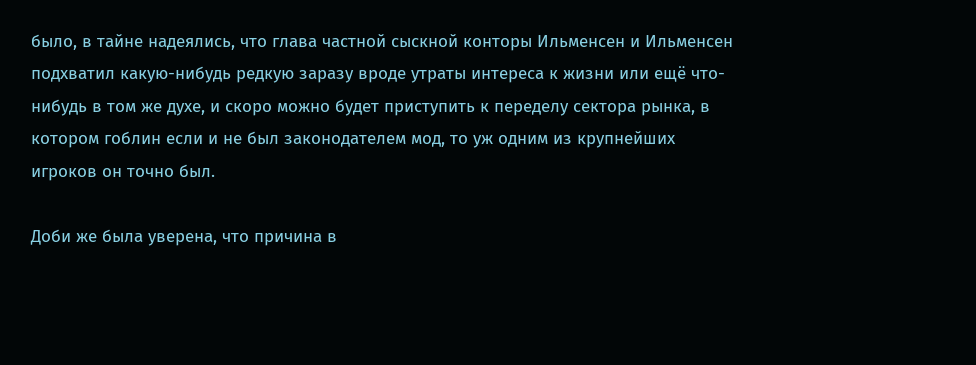было, в тайне надеялись, что глава частной сыскной конторы Ильменсен и Ильменсен подхватил какую-нибудь редкую заразу вроде утраты интереса к жизни или ещё что-нибудь в том же духе, и скоро можно будет приступить к переделу сектора рынка, в котором гоблин если и не был законодателем мод, то уж одним из крупнейших игроков он точно был.

Доби же была уверена, что причина в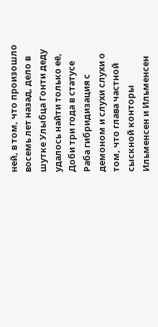ней, в том, что произошло восемь лет назад, дело в шутке Улыбца Гонти деду удалось найти только её, Доби три года в статусе Раба гибридизация с демоном и слухи слухи о том, что глава частной сыскной конторы Ильменсен и Ильменсен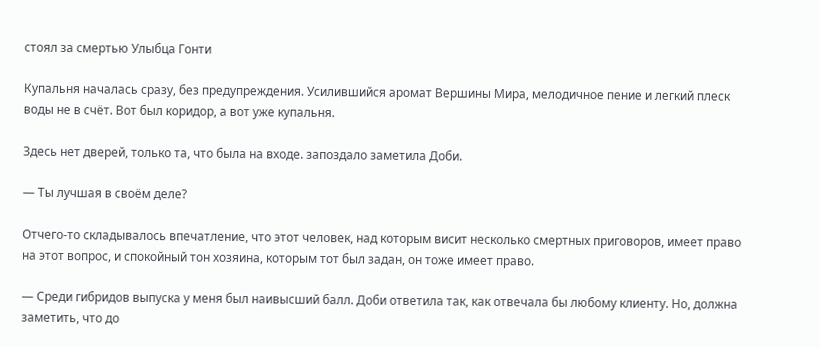стоял за смертью Улыбца Гонти

Купальня началась сразу, без предупреждения. Усилившийся аромат Вершины Мира, мелодичное пение и легкий плеск воды не в счёт. Вот был коридор, а вот уже купальня.

Здесь нет дверей, только та, что была на входе. запоздало заметила Доби.

— Ты лучшая в своём деле?

Отчего-то складывалось впечатление, что этот человек, над которым висит несколько смертных приговоров, имеет право на этот вопрос, и спокойный тон хозяина, которым тот был задан, он тоже имеет право.

— Среди гибридов выпуска у меня был наивысший балл. Доби ответила так, как отвечала бы любому клиенту. Но, должна заметить, что до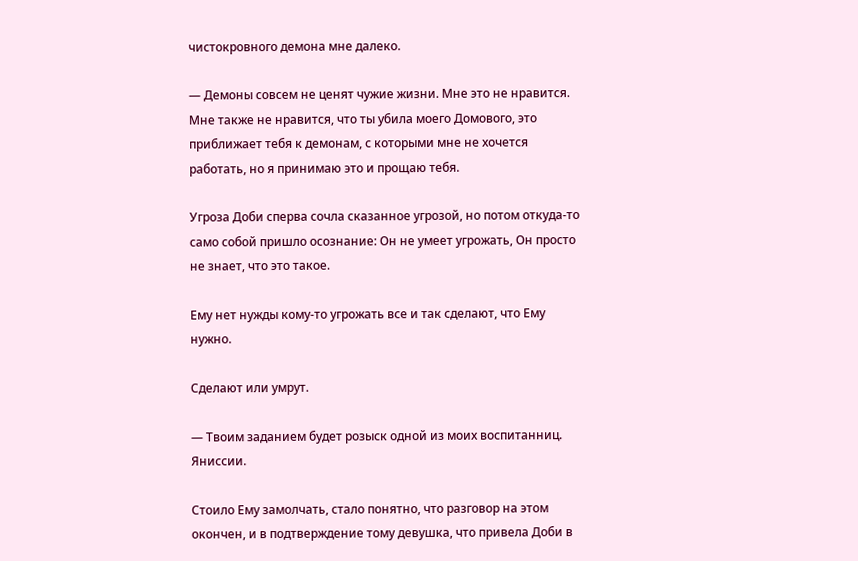чистокровного демона мне далеко.

— Демоны совсем не ценят чужие жизни. Мне это не нравится. Мне также не нравится, что ты убила моего Домового, это приближает тебя к демонам, с которыми мне не хочется работать, но я принимаю это и прощаю тебя.

Угроза Доби сперва сочла сказанное угрозой, но потом откуда-то само собой пришло осознание: Он не умеет угрожать, Он просто не знает, что это такое.

Ему нет нужды кому-то угрожать все и так сделают, что Ему нужно.

Сделают или умрут.

— Твоим заданием будет розыск одной из моих воспитанниц. Яниссии.

Стоило Ему замолчать, стало понятно, что разговор на этом окончен, и в подтверждение тому девушка, что привела Доби в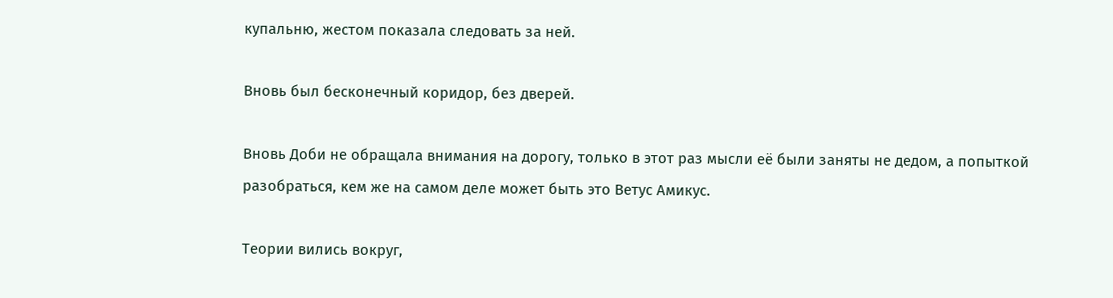купальню, жестом показала следовать за ней.

Вновь был бесконечный коридор, без дверей.

Вновь Доби не обращала внимания на дорогу, только в этот раз мысли её были заняты не дедом, а попыткой разобраться, кем же на самом деле может быть это Ветус Амикус.

Теории вились вокруг,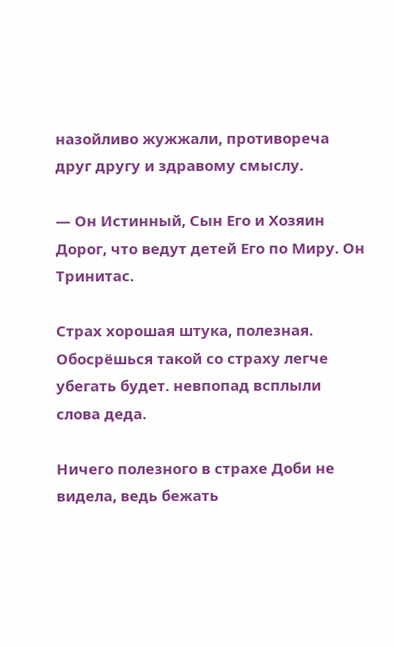назойливо жужжали, противореча друг другу и здравому смыслу.

— Он Истинный, Сын Его и Хозяин Дорог, что ведут детей Его по Миру. Он Тринитас.

Страх хорошая штука, полезная. Обосрёшься такой со страху легче убегать будет. невпопад всплыли слова деда.

Ничего полезного в страхе Доби не видела, ведь бежать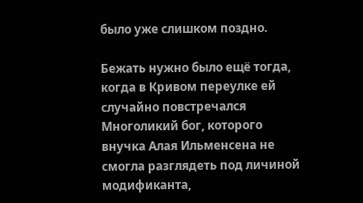было уже слишком поздно.

Бежать нужно было ещё тогда, когда в Кривом переулке ей случайно повстречался Многоликий бог, которого внучка Алая Ильменсена не смогла разглядеть под личиной модификанта,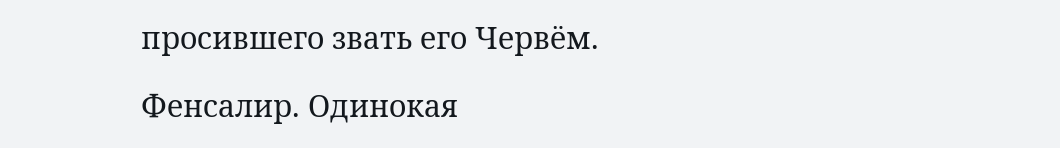просившего звать его Червём.

Фенсалир. Одинокая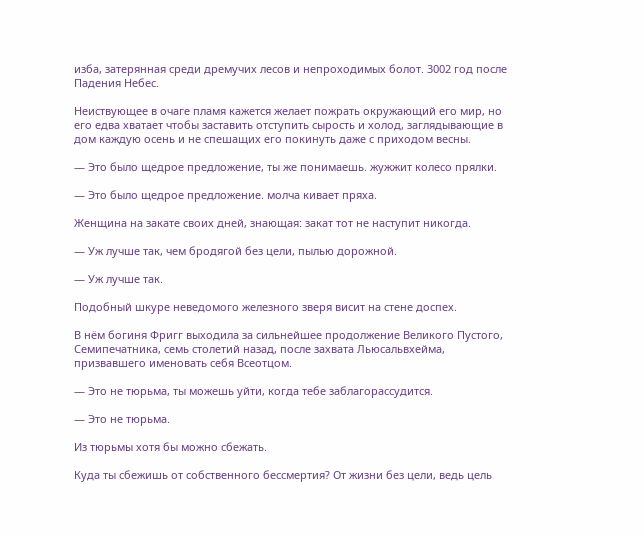изба, затерянная среди дремучих лесов и непроходимых болот. 3002 год после Падения Небес.

Неиствующее в очаге пламя кажется желает пожрать окружающий его мир, но его едва хватает чтобы заставить отступить сырость и холод, заглядывающие в дом каждую осень и не спешащих его покинуть даже с приходом весны.

— Это было щедрое предложение, ты же понимаешь. жужжит колесо прялки.

— Это было щедрое предложение. молча кивает пряха.

Женщина на закате своих дней, знающая: закат тот не наступит никогда.

— Уж лучше так, чем бродягой без цели, пылью дорожной.

— Уж лучше так.

Подобный шкуре неведомого железного зверя висит на стене доспех.

В нём богиня Фригг выходила за сильнейшее продолжение Великого Пустого, Семипечатника, семь столетий назад, после захвата Льюсальвхейма, призвавшего именовать себя Всеотцом.

— Это не тюрьма, ты можешь уйти, когда тебе заблагорассудится.

— Это не тюрьма.

Из тюрьмы хотя бы можно сбежать.

Куда ты сбежишь от собственного бессмертия? От жизни без цели, ведь цель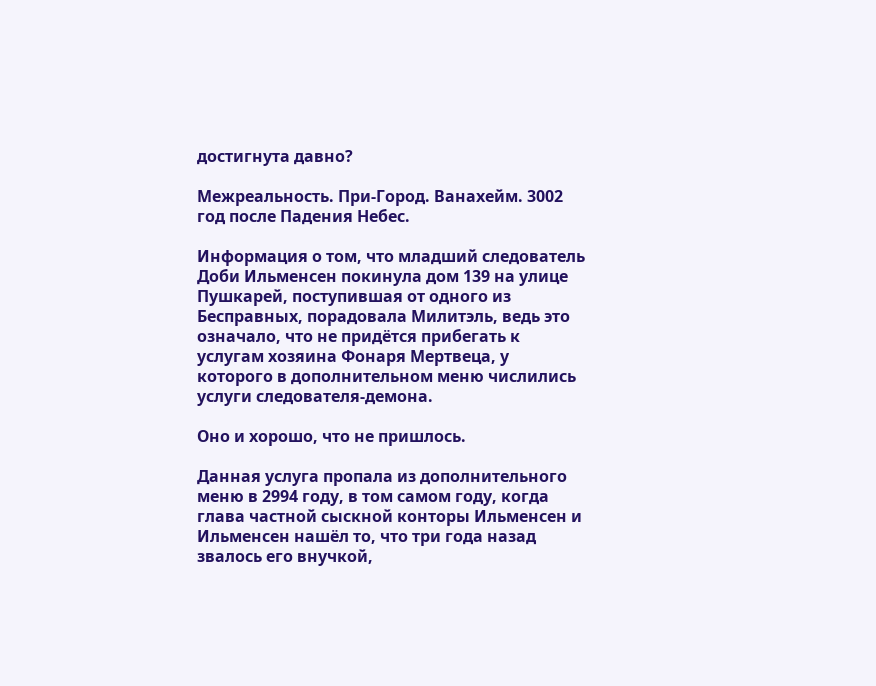достигнута давно?

Межреальность. При-Город. Ванахейм. 3002 год после Падения Небес.

Информация о том, что младший следователь Доби Ильменсен покинула дом 139 на улице Пушкарей, поступившая от одного из Бесправных, порадовала Милитэль, ведь это означало, что не придётся прибегать к услугам хозяина Фонаря Мертвеца, у которого в дополнительном меню числились услуги следователя-демона.

Оно и хорошо, что не пришлось.

Данная услуга пропала из дополнительного меню в 2994 году, в том самом году, когда глава частной сыскной конторы Ильменсен и Ильменсен нашёл то, что три года назад звалось его внучкой,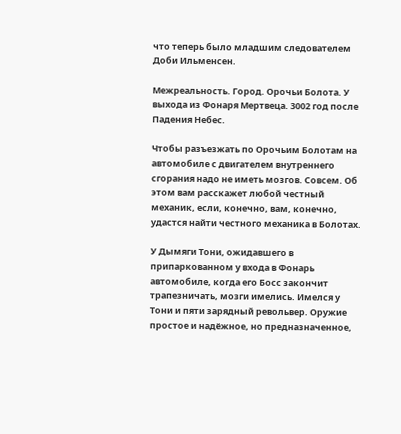что теперь было младшим следователем Доби Ильменсен.

Межреальность. Город. Орочьи Болота. У выхода из Фонаря Мертвеца. 3002 год после Падения Небес.

Чтобы разъезжать по Орочьим Болотам на автомобиле с двигателем внутреннего сгорания надо не иметь мозгов. Совсем. Об этом вам расскажет любой честный механик, если, конечно, вам, конечно, удастся найти честного механика в Болотах.

У Дымяги Тони, ожидавшего в припаркованном у входа в Фонарь автомобиле, когда его Босс закончит трапезничать, мозги имелись. Имелся у Тони и пяти зарядный револьвер. Оружие простое и надёжное, но предназначенное,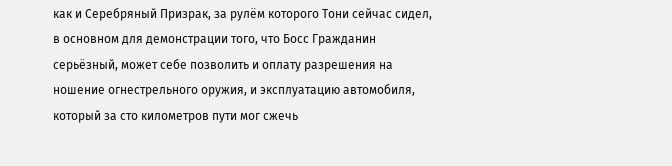как и Серебряный Призрак, за рулём которого Тони сейчас сидел, в основном для демонстрации того, что Босс Гражданин серьёзный, может себе позволить и оплату разрешения на ношение огнестрельного оружия, и эксплуатацию автомобиля, который за сто километров пути мог сжечь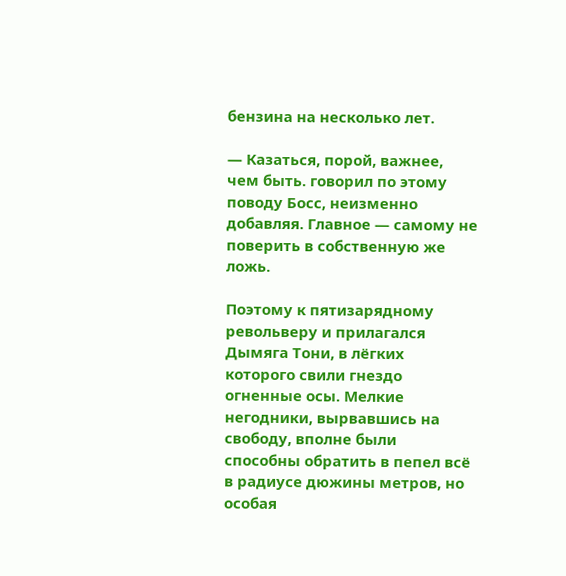бензина на несколько лет.

— Казаться, порой, важнее, чем быть. говорил по этому поводу Босс, неизменно добавляя. Главное — самому не поверить в собственную же ложь.

Поэтому к пятизарядному револьверу и прилагался Дымяга Тони, в лёгких которого свили гнездо огненные осы. Мелкие негодники, вырвавшись на свободу, вполне были способны обратить в пепел всё в радиусе дюжины метров, но особая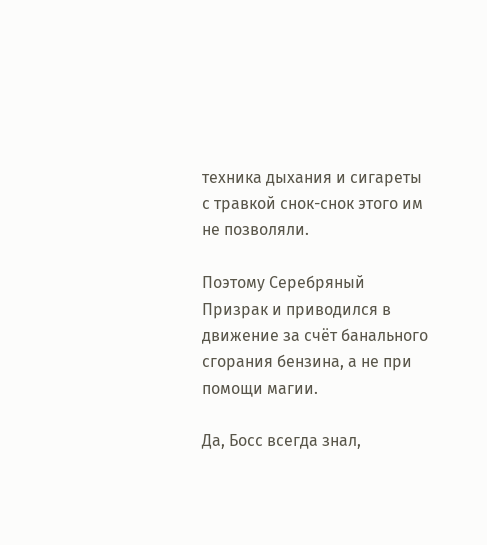техника дыхания и сигареты с травкой снок-снок этого им не позволяли.

Поэтому Серебряный Призрак и приводился в движение за счёт банального сгорания бензина, а не при помощи магии.

Да, Босс всегда знал,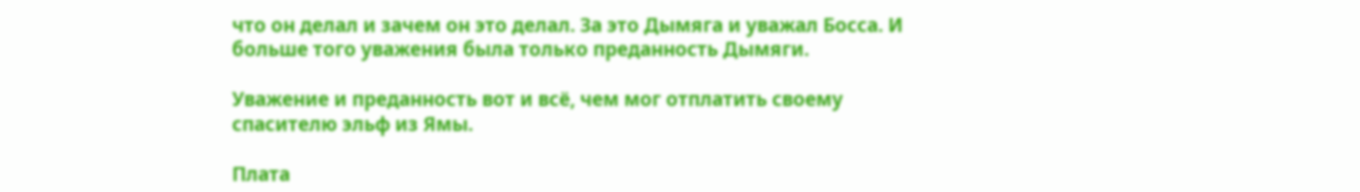что он делал и зачем он это делал. За это Дымяга и уважал Босса. И больше того уважения была только преданность Дымяги.

Уважение и преданность вот и всё, чем мог отплатить своему спасителю эльф из Ямы.

Плата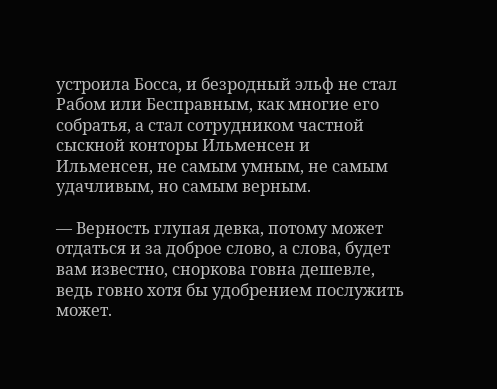устроила Босса, и безродный эльф не стал Рабом или Бесправным, как многие его собратья, а стал сотрудником частной сыскной конторы Ильменсен и Ильменсен, не самым умным, не самым удачливым, но самым верным.

— Верность глупая девка, потому может отдаться и за доброе слово, а слова, будет вам известно, сноркова говна дешевле, ведь говно хотя бы удобрением послужить может.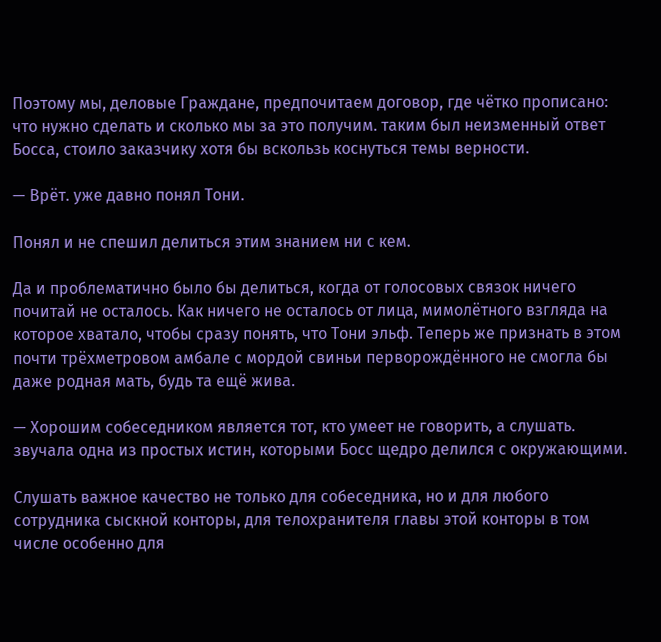Поэтому мы, деловые Граждане, предпочитаем договор, где чётко прописано: что нужно сделать и сколько мы за это получим. таким был неизменный ответ Босса, стоило заказчику хотя бы вскользь коснуться темы верности.

— Врёт. уже давно понял Тони.

Понял и не спешил делиться этим знанием ни с кем.

Да и проблематично было бы делиться, когда от голосовых связок ничего почитай не осталось. Как ничего не осталось от лица, мимолётного взгляда на которое хватало, чтобы сразу понять, что Тони эльф. Теперь же признать в этом почти трёхметровом амбале с мордой свиньи перворождённого не смогла бы даже родная мать, будь та ещё жива.

— Хорошим собеседником является тот, кто умеет не говорить, а слушать. звучала одна из простых истин, которыми Босс щедро делился с окружающими.

Слушать важное качество не только для собеседника, но и для любого сотрудника сыскной конторы, для телохранителя главы этой конторы в том числе особенно для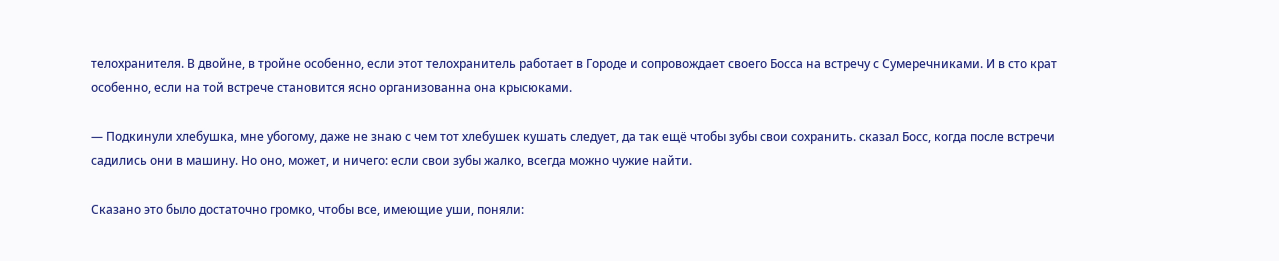телохранителя. В двойне, в тройне особенно, если этот телохранитель работает в Городе и сопровождает своего Босса на встречу с Сумеречниками. И в сто крат особенно, если на той встрече становится ясно организованна она крысюками.

— Подкинули хлебушка, мне убогому, даже не знаю с чем тот хлебушек кушать следует, да так ещё чтобы зубы свои сохранить. сказал Босс, когда после встречи садились они в машину. Но оно, может, и ничего: если свои зубы жалко, всегда можно чужие найти.

Сказано это было достаточно громко, чтобы все, имеющие уши, поняли: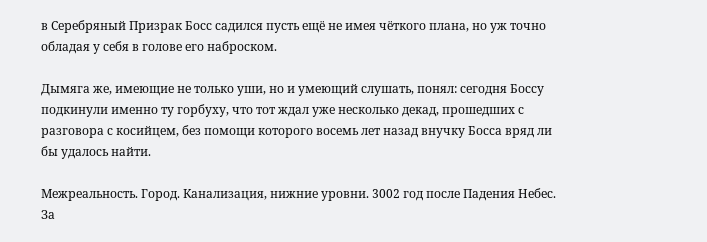в Серебряный Призрак Босс садился пусть ещё не имея чёткого плана, но уж точно обладая у себя в голове его наброском.

Дымяга же, имеющие не только уши, но и умеющий слушать, понял: сегодня Боссу подкинули именно ту горбуху, что тот ждал уже несколько декад, прошедших с разговора с косийцем, без помощи которого восемь лет назад внучку Босса вряд ли бы удалось найти.

Межреальность. Город. Канализация, нижние уровни. 3002 год после Падения Небес. За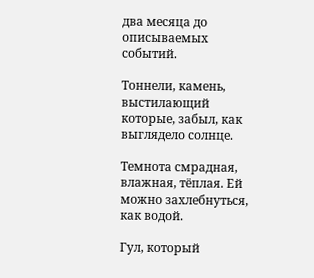два месяца до описываемых событий.

Тоннели, камень, выстилающий которые, забыл, как выглядело солнце.

Темнота смрадная, влажная, тёплая. Ей можно захлебнуться, как водой.

Гул, который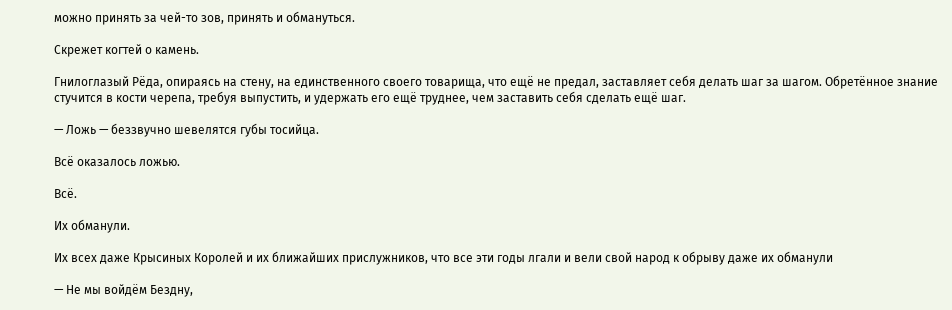можно принять за чей-то зов, принять и обмануться.

Скрежет когтей о камень.

Гнилоглазый Рёда, опираясь на стену, на единственного своего товарища, что ещё не предал, заставляет себя делать шаг за шагом. Обретённое знание стучится в кости черепа, требуя выпустить, и удержать его ещё труднее, чем заставить себя сделать ещё шаг.

— Ложь — беззвучно шевелятся губы тосийца.

Всё оказалось ложью.

Всё.

Их обманули.

Их всех даже Крысиных Королей и их ближайших прислужников, что все эти годы лгали и вели свой народ к обрыву даже их обманули

— Не мы войдём Бездну,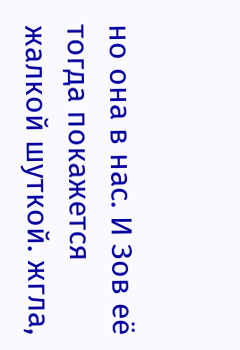но она в нас. И Зов её тогда покажется жалкой шуткой. жгла,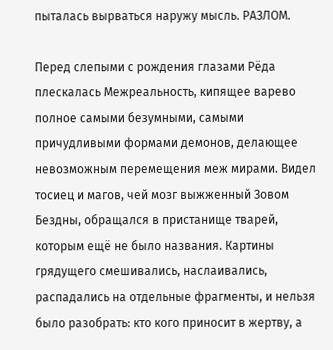пыталась вырваться наружу мысль. РАЗЛОМ.

Перед слепыми с рождения глазами Рёда плескалась Межреальность, кипящее варево полное самыми безумными, самыми причудливыми формами демонов, делающее невозможным перемещения меж мирами. Видел тосиец и магов, чей мозг выжженный Зовом Бездны, обращался в пристанище тварей, которым ещё не было названия. Картины грядущего смешивались, наслаивались, распадались на отдельные фрагменты, и нельзя было разобрать: кто кого приносит в жертву, а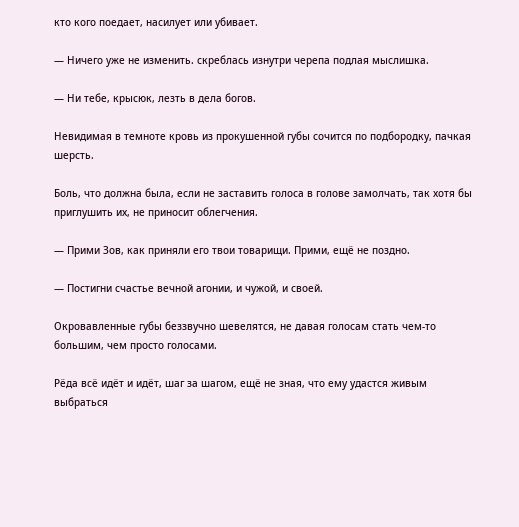кто кого поедает, насилует или убивает.

— Ничего уже не изменить. скреблась изнутри черепа подлая мыслишка.

— Ни тебе, крысюк, лезть в дела богов.

Невидимая в темноте кровь из прокушенной губы сочится по подбородку, пачкая шерсть.

Боль, что должна была, если не заставить голоса в голове замолчать, так хотя бы приглушить их, не приносит облегчения.

— Прими Зов, как приняли его твои товарищи. Прими, ещё не поздно.

— Постигни счастье вечной агонии, и чужой, и своей.

Окровавленные губы беззвучно шевелятся, не давая голосам стать чем-то большим, чем просто голосами.

Рёда всё идёт и идёт, шаг за шагом, ещё не зная, что ему удастся живым выбраться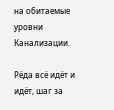на обитаемые уровни Канализации.

Рёда всё идёт и идёт, шаг за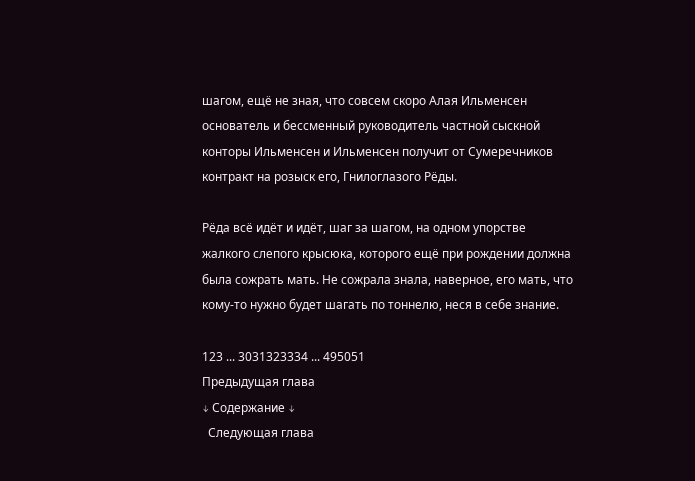шагом, ещё не зная, что совсем скоро Алая Ильменсен основатель и бессменный руководитель частной сыскной конторы Ильменсен и Ильменсен получит от Сумеречников контракт на розыск его, Гнилоглазого Рёды.

Рёда всё идёт и идёт, шаг за шагом, на одном упорстве жалкого слепого крысюка, которого ещё при рождении должна была сожрать мать. Не сожрала знала, наверное, его мать, что кому-то нужно будет шагать по тоннелю, неся в себе знание.

123 ... 3031323334 ... 495051
Предыдущая глава
↓ Содержание ↓
  Следующая глава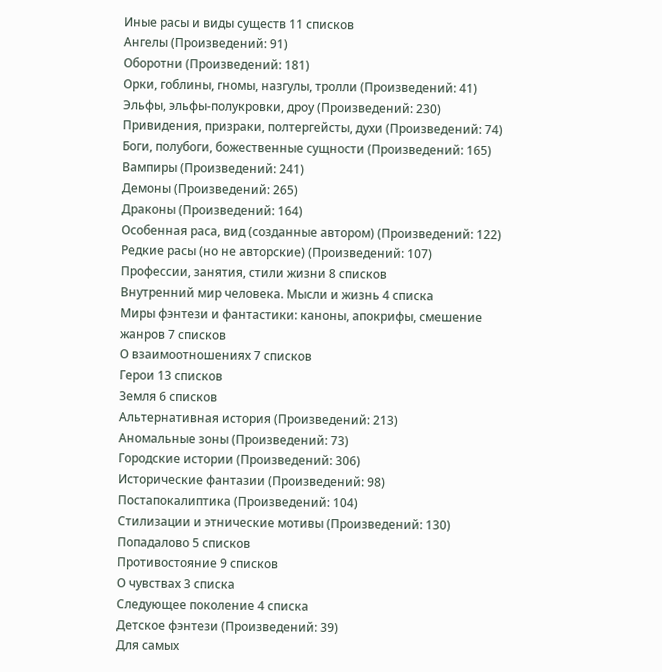Иные расы и виды существ 11 списков
Ангелы (Произведений: 91)
Оборотни (Произведений: 181)
Орки, гоблины, гномы, назгулы, тролли (Произведений: 41)
Эльфы, эльфы-полукровки, дроу (Произведений: 230)
Привидения, призраки, полтергейсты, духи (Произведений: 74)
Боги, полубоги, божественные сущности (Произведений: 165)
Вампиры (Произведений: 241)
Демоны (Произведений: 265)
Драконы (Произведений: 164)
Особенная раса, вид (созданные автором) (Произведений: 122)
Редкие расы (но не авторские) (Произведений: 107)
Профессии, занятия, стили жизни 8 списков
Внутренний мир человека. Мысли и жизнь 4 списка
Миры фэнтези и фантастики: каноны, апокрифы, смешение жанров 7 списков
О взаимоотношениях 7 списков
Герои 13 списков
Земля 6 списков
Альтернативная история (Произведений: 213)
Аномальные зоны (Произведений: 73)
Городские истории (Произведений: 306)
Исторические фантазии (Произведений: 98)
Постапокалиптика (Произведений: 104)
Стилизации и этнические мотивы (Произведений: 130)
Попадалово 5 списков
Противостояние 9 списков
О чувствах 3 списка
Следующее поколение 4 списка
Детское фэнтези (Произведений: 39)
Для самых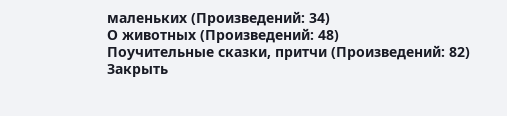маленьких (Произведений: 34)
О животных (Произведений: 48)
Поучительные сказки, притчи (Произведений: 82)
Закрыть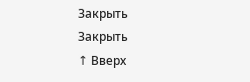Закрыть
Закрыть
↑ Вверх